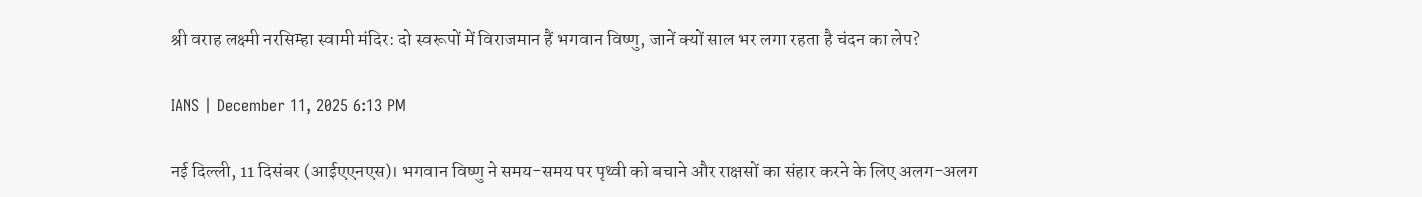श्री वराह लक्ष्मी नरसिम्हा स्वामी मंदिर: दो स्वरूपों में विराजमान हैं भगवान विष्णु, जानें क्यों साल भर लगा रहता है चंदन का लेप?

IANS | December 11, 2025 6:13 PM

नई दिल्ली, 11 दिसंबर (आईएएनएस)। भगवान विष्णु ने समय-समय पर पृथ्वी को बचाने और राक्षसों का संहार करने के लिए अलग-अलग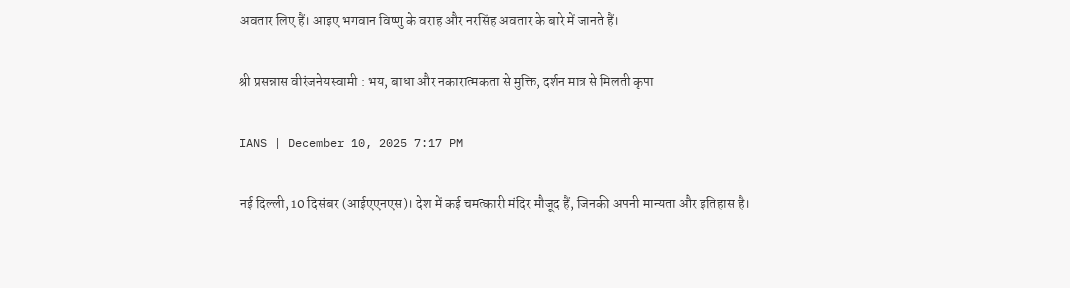अवतार लिए हैं। आइए भगवान विष्णु के वराह और नरसिंह अवतार के बारे में जानते हैं।

श्री प्रसन्नास वीरंजनेयस्वामी : भय, बाधा और नकारात्मकता से मुक्ति, दर्शन मात्र से मिलती कृपा

IANS | December 10, 2025 7:17 PM

नई दिल्ली, 10 दिसंबर (आईएएनएस)। देश में कई चमत्कारी मंदिर मौजूद हैं, जिनकी अपनी मान्यता और इतिहास है।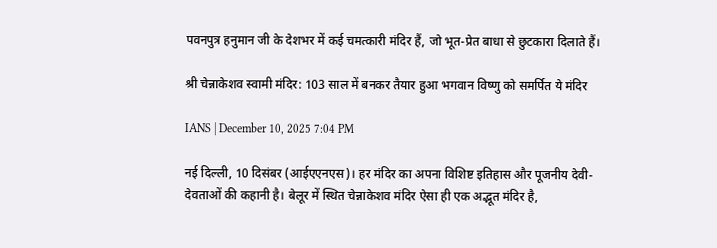पवनपुत्र हनुमान जी के देशभर में कई चमत्कारी मंदिर हैं, जो भूत-प्रेत बाधा से छुटकारा दिलाते हैं।

श्री चेन्नाकेशव स्वामी मंदिर: 103 साल में बनकर तैयार हुआ भगवान विष्णु को समर्पित ये मंदिर

IANS | December 10, 2025 7:04 PM

नई दिल्ली, 10 दिसंबर (आईएएनएस)। हर मंदिर का अपना विशिष्ट इतिहास और पूजनीय देवी-देवताओं की कहानी है। बेलूर में स्थित चेन्नाकेशव मंदिर ऐसा ही एक अद्भूत मंदिर है,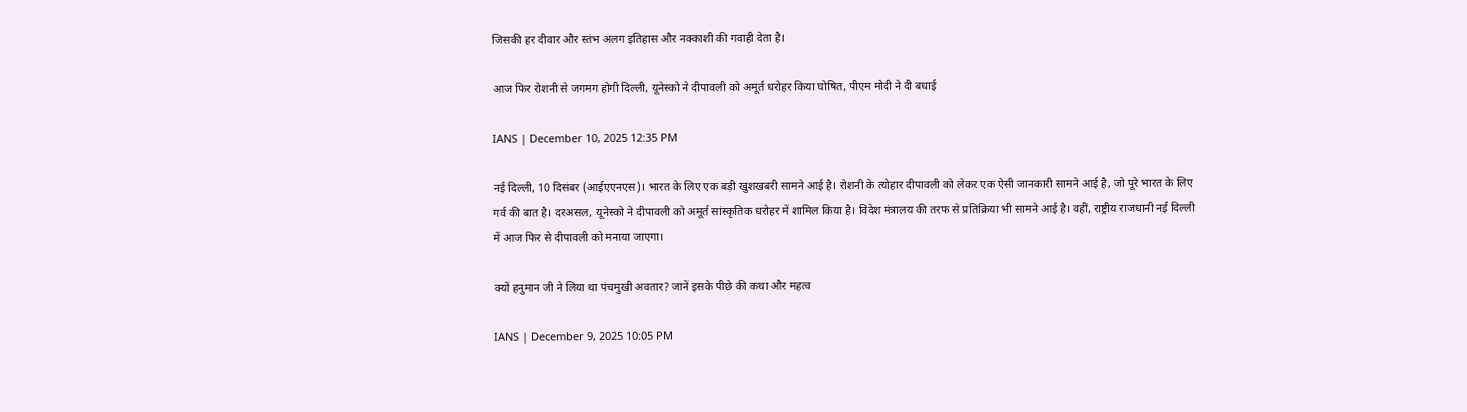जिसकी हर दीवार और स्तंभ अलग इतिहास और नक्काशी की गवाही देता है।

आज फिर रोशनी से जगमग होगी दिल्ली, यूनेस्को ने दीपावली को अमूर्त धरोहर किया घोषित, पीएम मोदी ने दी बधाई

IANS | December 10, 2025 12:35 PM

नई दिल्ली, 10 दिसंबर (आईएएनएस)। भारत के लिए एक बड़ी खुशखबरी सामने आई है। रोशनी के त्योहार दीपावली को लेकर एक ऐसी जानकारी सामने आई है, जो पूरे भारत के लिए गर्व की बात है। दरअसल, यूनेस्को ने दीपावली को अमूर्त सांस्कृतिक धरोहर में शामिल किया है। विदेश मंत्रालय की तरफ से प्रतिक्रिया भी सामने आई है। वहीं, राष्ट्रीय राजधानी नई दिल्ली में आज फिर से दीपावली को मनाया जाएगा।

क्यों हनुमान जी ने लिया था पंचमुखी अवतार? जानें इसके पीछे की कथा और महत्व

IANS | December 9, 2025 10:05 PM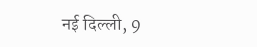नई दिल्ली, 9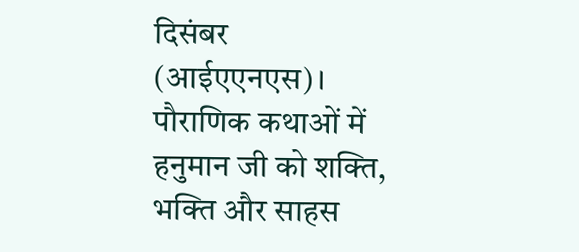दिसंबर (आईएएनएस)। पौराणिक कथाओं में हनुमान जी को शक्ति, भक्ति और साहस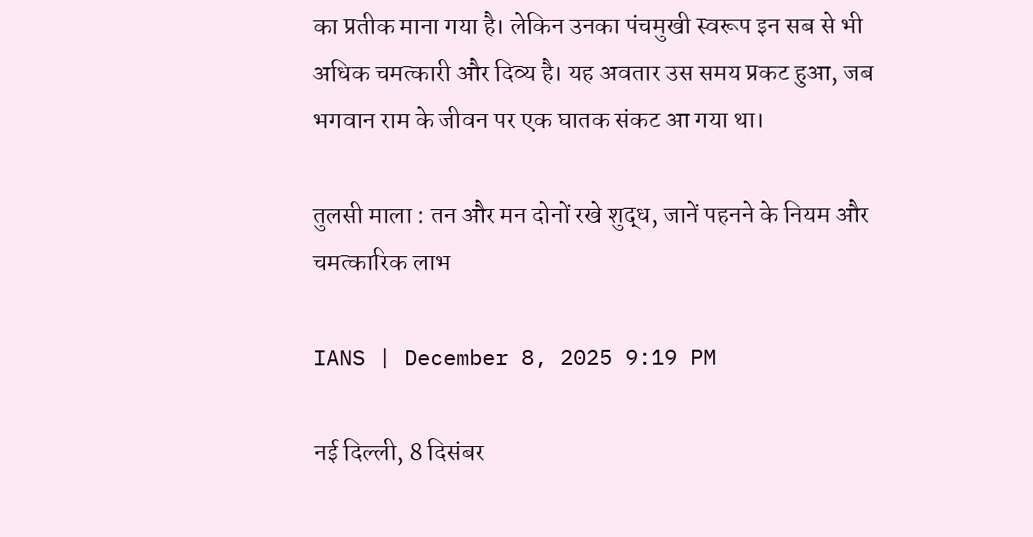का प्रतीक माना गया है। लेकिन उनका पंचमुखी स्वरूप इन सब से भी अधिक चमत्कारी और दिव्य है। यह अवतार उस समय प्रकट हुआ, जब भगवान राम के जीवन पर एक घातक संकट आ गया था।

तुलसी माला : तन और मन दोनों रखे शुद्ध, जानें पहनने के नियम और चमत्कारिक लाभ

IANS | December 8, 2025 9:19 PM

नई दिल्ली, 8 दिसंबर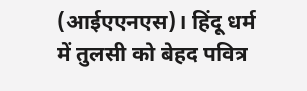(आईएएनएस)। हिंदू धर्म में तुलसी को बेहद पवित्र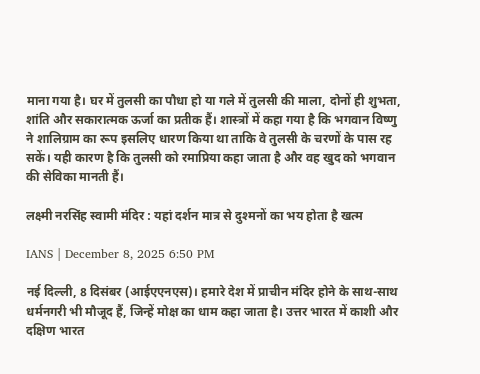माना गया है। घर में तुलसी का पौधा हो या गले में तुलसी की माला, दोनों ही शुभता, शांति और सकारात्मक ऊर्जा का प्रतीक हैं। शास्त्रों में कहा गया है कि भगवान विष्णु ने शालिग्राम का रूप इसलिए धारण किया था ताकि वे तुलसी के चरणों के पास रह सकें। यही कारण है कि तुलसी को रमाप्रिया कहा जाता है और वह खुद को भगवान की सेविका मानती हैं।

लक्ष्मी नरसिंह स्वामी मंदिर : यहां दर्शन मात्र से दुश्मनों का भय होता है खत्म

IANS | December 8, 2025 6:50 PM

नई दिल्ली, 8 दिसंबर (आईएएनएस)। हमारे देश में प्राचीन मंदिर होने के साथ-साथ धर्मनगरी भी मौजूद हैं, जिन्हें मोक्ष का धाम कहा जाता है। उत्तर भारत में काशी और दक्षिण भारत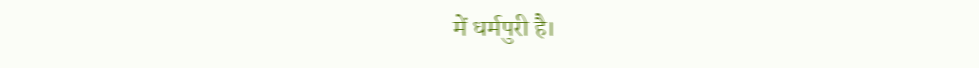में धर्मपुरी है।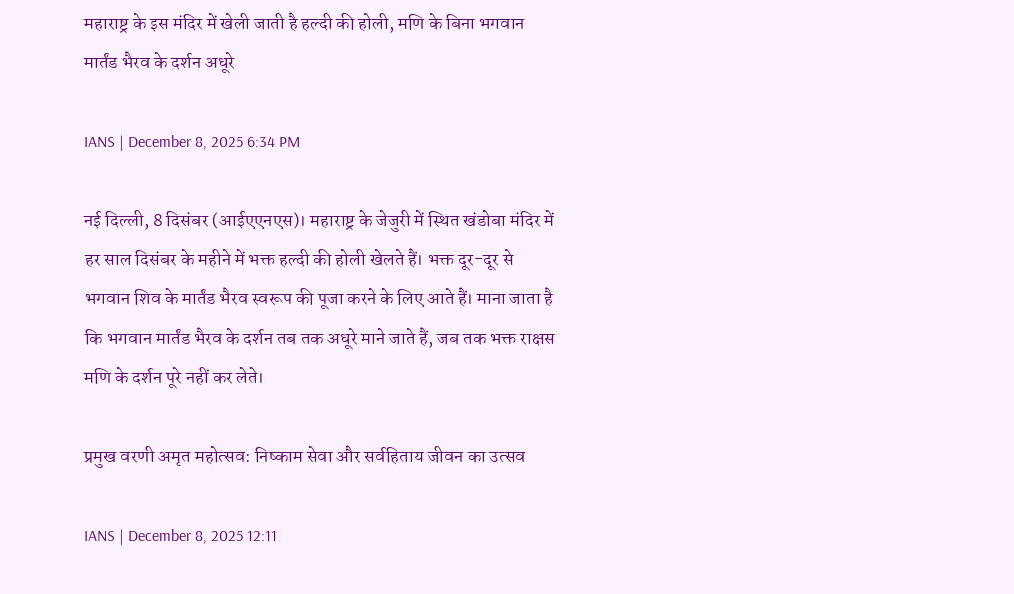महाराष्ट्र के इस मंदिर में खेली जाती है हल्दी की होली, मणि के बिना भगवान मार्तंड भैरव के दर्शन अधूरे

IANS | December 8, 2025 6:34 PM

नई दिल्ली, 8 दिसंबर (आईएएनएस)। महाराष्ट्र के जेजुरी में स्थित खंडोबा मंदिर में हर साल दिसंबर के महीने में भक्त हल्दी की होली खेलते हैं। भक्त दूर-दूर से भगवान शिव के मार्तंड भैरव स्वरूप की पूजा करने के लिए आते हैं। माना जाता है कि भगवान मार्तंड भैरव के दर्शन तब तक अधूरे माने जाते हैं, जब तक भक्त राक्षस मणि के दर्शन पूरे नहीं कर लेते।

प्रमुख वरणी अमृत महोत्सव: निष्काम सेवा और सर्वहिताय जीवन का उत्सव

IANS | December 8, 2025 12:11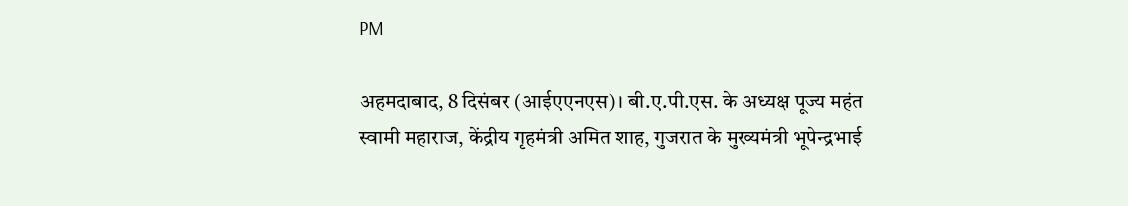PM

अहमदाबाद, 8 दिसंबर (आईएएनएस)। बी.ए.पी.एस. के अध्यक्ष पूज्य महंत स्वामी महाराज, केंद्रीय गृहमंत्री अमित शाह, गुजरात के मुख्यमंत्री भूपेन्द्रभाई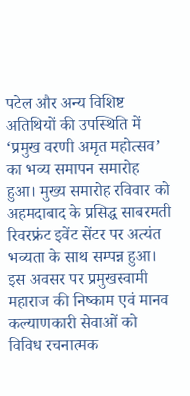पटेल और अन्य विशिष्ट अतिथियों की उपस्थिति में ‘प्रमुख वरणी अमृत महोत्सव’ का भव्य समापन समारोह हुआ। मुख्य समारोह रविवार को अहमदाबाद के प्रसिद्ध साबरमती रिवरफ्रंट इवेंट सेंटर पर अत्यंत भव्यता के साथ सम्पन्न हुआ। इस अवसर पर प्रमुखस्वामी महाराज की निष्काम एवं मानव कल्याणकारी सेवाओं को विविध रचनात्मक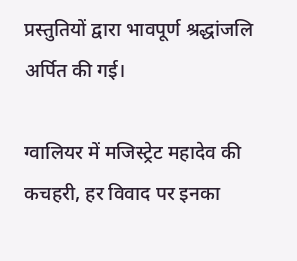प्रस्तुतियों द्वारा भावपूर्ण श्रद्धांजलि अर्पित की गई।

ग्वालियर में मजिस्ट्रेट महादेव की कचहरी, हर विवाद पर इनका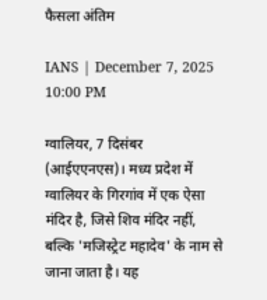फैसला अंतिम

IANS | December 7, 2025 10:00 PM

ग्वालियर, 7 दिसंबर (आईएएनएस)। मध्य प्रदेश में ग्वालियर के गिरगांव में एक ऐसा मंदिर है, जिसे शिव मंदिर नहीं, बल्कि 'मजिस्ट्रेट महादेव' के नाम से जाना जाता है। यह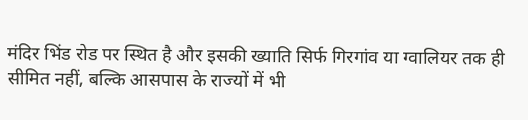मंदिर भिंड रोड पर स्थित है और इसकी ख्याति सिर्फ गिरगांव या ग्वालियर तक ही सीमित नहीं, बल्कि आसपास के राज्यों में भी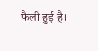फैली हुई है।